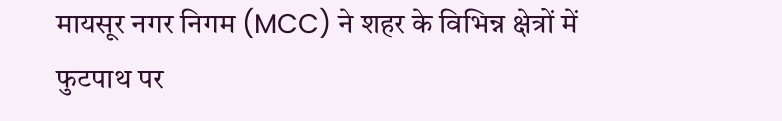मायसूर नगर निगम (MCC) ने शहर के विभिन्न क्षेत्रों में फुटपाथ पर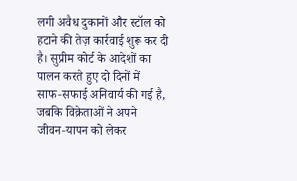लगी अवैध दुकानों और स्टॉल को हटाने की तेज़ कार्रवाई शुरू कर दी है। सुप्रीम कोर्ट के आदेशों का पालन करते हुए दो दिनों में साफ‑सफाई अनिवार्य की गई है, जबकि विक्रेताओं ने अपने जीवन‑यापन को लेकर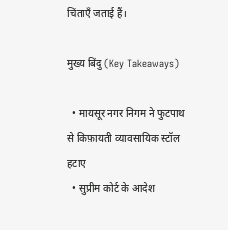चिंताएँ जताई हैं।

मुख्य बिंदु (Key Takeaways)

  • मायसूर नगर निगम ने फुटपाथ से किफ़ायती व्यावसायिक स्टॉल हटाए
  • सुप्रीम कोर्ट के आदेश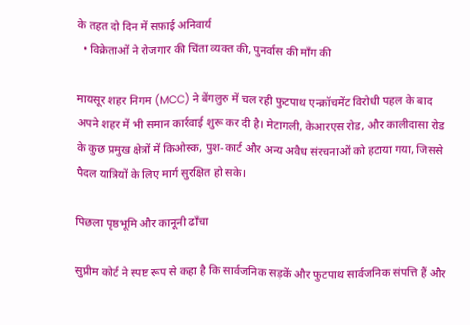के तहत दो दिन में सफ़ाई अनिवार्य
  • विक्रेताओं ने रोजगार की चिंता व्यक्त की, पुनर्वास की माँग की

मायसूर शहर निगम (MCC) ने बेंगलुरु में चल रही फुटपाथ एन्क्रॉचमेंट विरोधी पहल के बाद अपने शहर में भी समान कार्रवाई शुरू कर दी है। मेटागली, केआरएस रोड, और कालीदासा रोड के कुछ प्रमुख क्षेत्रों में किओस्क, पुश‑कार्ट और अन्य अवैध संरचनाओं को हटाया गया, जिससे पैदल यात्रियों के लिए मार्ग सुरक्षित हो सके।

पिछला पृष्ठभूमि और कानूनी ढाँचा

सुप्रीम कोर्ट ने स्पष्ट रूप से कहा है कि सार्वजनिक सड़कें और फुटपाथ सार्वजनिक संपत्ति हैं और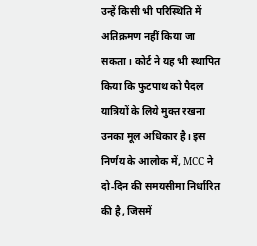उन्हें किसी भी परिस्थिति में अतिक्रमण नहीं किया जा सकता। कोर्ट ने यह भी स्थापित किया कि फुटपाथ को पैदल यात्रियों के लिये मुक्त रखना उनका मूल अधिकार है। इस निर्णय के आलोक में, MCC ने दो‑दिन की समयसीमा निर्धारित की है, जिसमें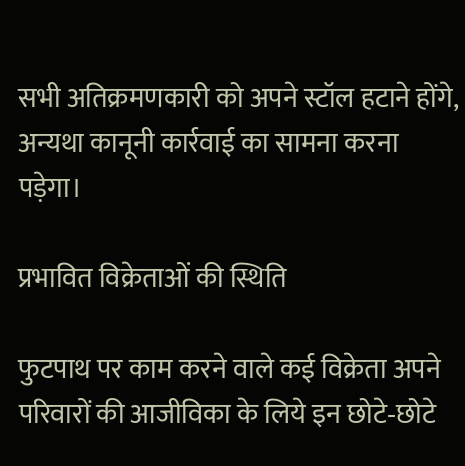सभी अतिक्रमणकारी को अपने स्टॉल हटाने होंगे, अन्यथा कानूनी कार्रवाई का सामना करना पड़ेगा।

प्रभावित विक्रेताओं की स्थिति

फुटपाथ पर काम करने वाले कई विक्रेता अपने परिवारों की आजीविका के लिये इन छोटे‑छोटे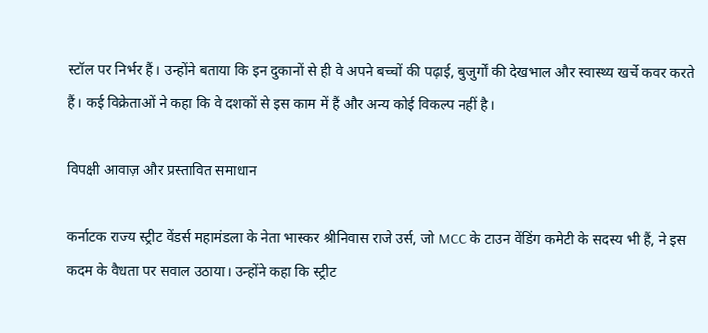स्टॉल पर निर्भर हैं। उन्होंने बताया कि इन दुकानों से ही वे अपने बच्चों की पढ़ाई, बुजुर्गों की देखभाल और स्वास्थ्य खर्चे कवर करते हैं। कई विक्रेताओं ने कहा कि वे दशकों से इस काम में हैं और अन्य कोई विकल्प नहीं है।

विपक्षी आवाज़ और प्रस्तावित समाधान

कर्नाटक राज्य स्ट्रीट वेंडर्स महामंडला के नेता भास्कर श्रीनिवास राजे उर्स, जो MCC के टाउन वेंडिंग कमेटी के सदस्य भी हैं, ने इस कदम के वैधता पर सवाल उठाया। उन्होंने कहा कि स्ट्रीट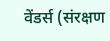वेंडर्स (संरक्षण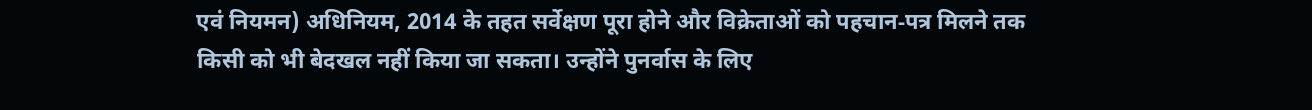एवं नियमन) अधिनियम, 2014 के तहत सर्वेक्षण पूरा होने और विक्रेताओं को पहचान‑पत्र मिलने तक किसी को भी बेदखल नहीं किया जा सकता। उन्होंने पुनर्वास के लिए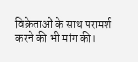विक्रेताओं के साथ परामर्श करने की भी मांग की।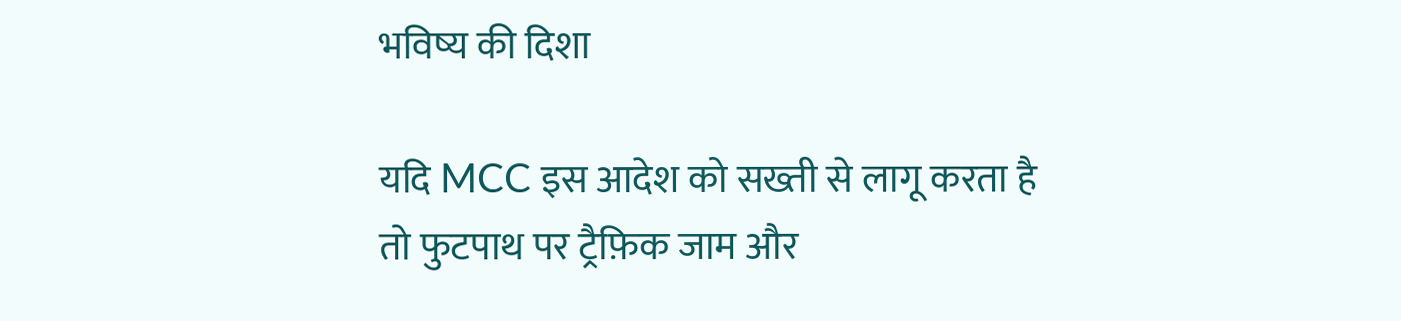भविष्य की दिशा

यदि MCC इस आदेश को सख्ती से लागू करता है तो फुटपाथ पर ट्रैफ़िक जाम और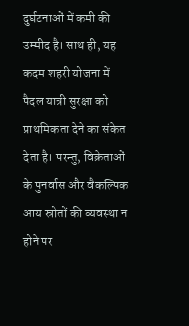दुर्घटनाओं में कमी की उम्मीद है। साथ ही, यह कदम शहरी योजना में पैदल यात्री सुरक्षा को प्राथमिकता देने का संकेत देता है। परन्तु, विक्रेताओं के पुनर्वास और वैकल्पिक आय स्रोतों की व्यवस्था न होने पर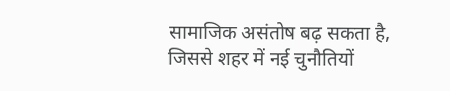सामाजिक असंतोष बढ़ सकता है, जिससे शहर में नई चुनौतियों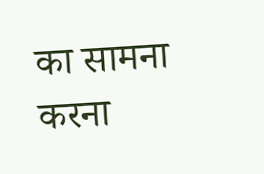का सामना करना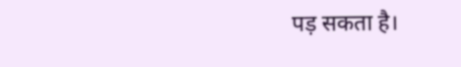पड़ सकता है।